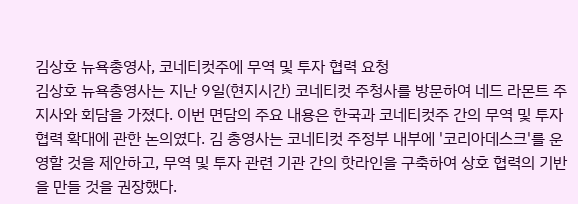김상호 뉴욕총영사, 코네티컷주에 무역 및 투자 협력 요청
김상호 뉴욕총영사는 지난 9일(현지시간) 코네티컷 주청사를 방문하여 네드 라몬트 주지사와 회담을 가졌다. 이번 면담의 주요 내용은 한국과 코네티컷주 간의 무역 및 투자 협력 확대에 관한 논의였다. 김 총영사는 코네티컷 주정부 내부에 '코리아데스크'를 운영할 것을 제안하고, 무역 및 투자 관련 기관 간의 핫라인을 구축하여 상호 협력의 기반을 만들 것을 권장했다.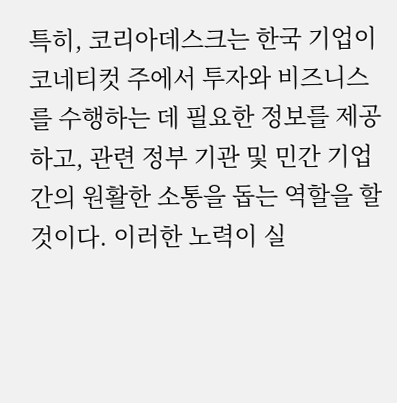특히, 코리아데스크는 한국 기업이 코네티컷 주에서 투자와 비즈니스를 수행하는 데 필요한 정보를 제공하고, 관련 정부 기관 및 민간 기업 간의 원활한 소통을 돕는 역할을 할 것이다. 이러한 노력이 실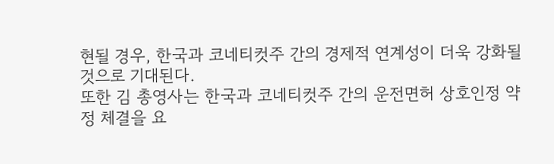현될 경우, 한국과 코네티컷주 간의 경제적 연계성이 더욱 강화될 것으로 기대된다.
또한 김 총영사는 한국과 코네티컷주 간의 운전면허 상호인정 약정 체결을 요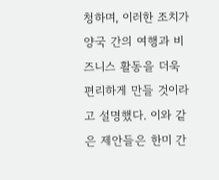청하며, 이러한 조치가 양국 간의 여행과 비즈니스 활동을 더욱 편리하게 만들 것이라고 설명했다. 이와 같은 제안들은 한미 간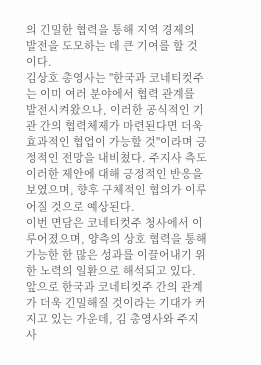의 긴밀한 협력을 통해 지역 경제의 발전을 도모하는 데 큰 기여를 할 것이다.
김상호 총영사는 "한국과 코네티컷주는 이미 여러 분야에서 협력 관계를 발전시켜왔으나, 이러한 공식적인 기관 간의 협력체제가 마련된다면 더욱 효과적인 협업이 가능할 것"이라며 긍정적인 전망을 내비쳤다. 주지사 측도 이러한 제안에 대해 긍정적인 반응을 보였으며, 향후 구체적인 협의가 이루어질 것으로 예상된다.
이번 면담은 코네티컷주 청사에서 이루어졌으며, 양측의 상호 협력을 통해 가능한 한 많은 성과를 이끌어내기 위한 노력의 일환으로 해석되고 있다. 앞으로 한국과 코네티컷주 간의 관계가 더욱 긴밀해질 것이라는 기대가 커지고 있는 가운데, 김 총영사와 주지사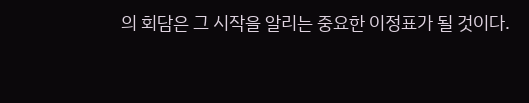의 회담은 그 시작을 알리는 중요한 이정표가 될 것이다.